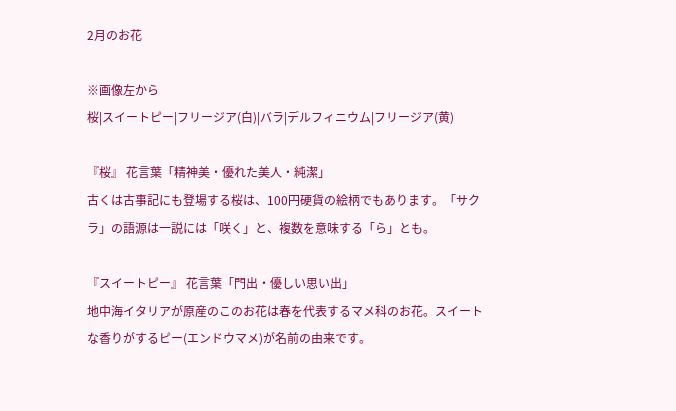2月のお花

※画像左から
桜|スイートピー|フリージア(白)|バラ|デルフィニウム|フリージア(黄)

『桜』 花言葉「精神美・優れた美人・純潔」
古くは古事記にも登場する桜は、100円硬貨の絵柄でもあります。「サクラ」の語源は一説には「咲く」と、複数を意味する「ら」とも。

『スイートピー』 花言葉「門出・優しい思い出」
地中海イタリアが原産のこのお花は春を代表するマメ科のお花。スイートな香りがするピー(エンドウマメ)が名前の由来です。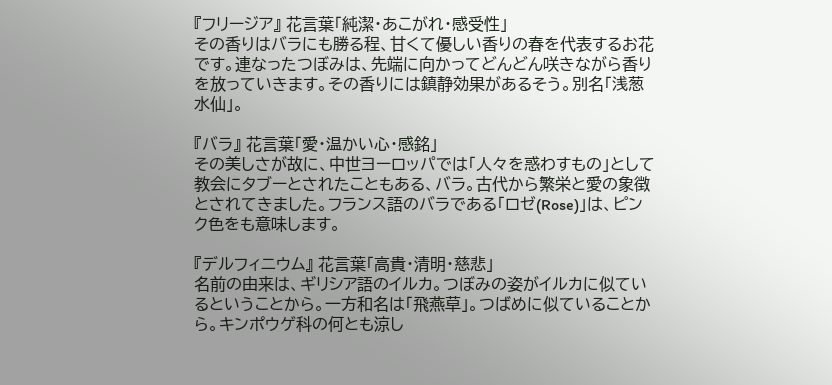『フリージア』 花言葉「純潔・あこがれ・感受性」
その香りはバラにも勝る程、甘くて優しい香りの春を代表するお花です。連なったつぼみは、先端に向かってどんどん咲きながら香りを放っていきます。その香りには鎮静効果があるそう。別名「浅葱水仙」。

『バラ』 花言葉「愛・温かい心・感銘」
その美しさが故に、中世ヨーロッパでは「人々を惑わすもの」として教会にタブーとされたこともある、バラ。古代から繁栄と愛の象徴とされてきました。フランス語のバラである「ロゼ(Rose)」は、ピンク色をも意味します。

『デルフィニウム』 花言葉「高貴・清明・慈悲」
名前の由来は、ギリシア語のイルカ。つぼみの姿がイルカに似ているということから。一方和名は「飛燕草」。つばめに似ていることから。キンポウゲ科の何とも涼し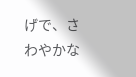げで、さわやかな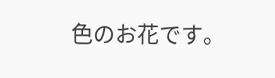色のお花です。